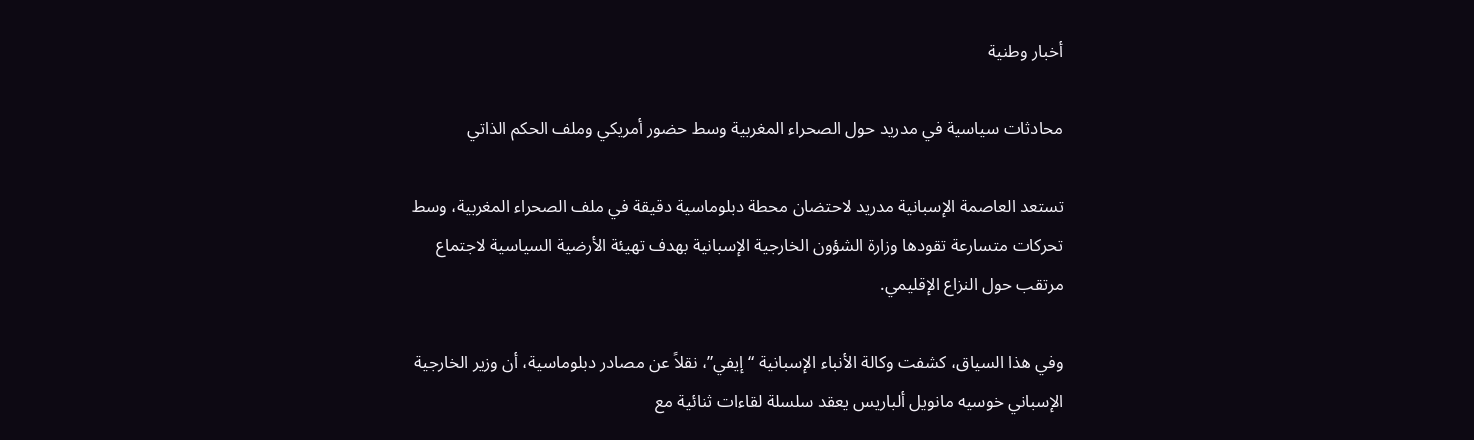أخبار وطنية

محادثات سياسية في مدريد حول الصحراء المغربية وسط حضور أمريكي وملف الحكم الذاتي

تستعد العاصمة الإسبانية مدريد لاحتضان محطة دبلوماسية دقيقة في ملف الصحراء المغربية، وسط تحركات متسارعة تقودها وزارة الشؤون الخارجية الإسبانية بهدف تهيئة الأرضية السياسية لاجتماع مرتقب حول النزاع الإقليمي.

وفي هذا السياق، كشفت وكالة الأنباء الإسبانية “إيفي”، نقلاً عن مصادر دبلوماسية، أن وزير الخارجية الإسباني خوسيه مانويل ألباريس يعقد سلسلة لقاءات ثنائية مع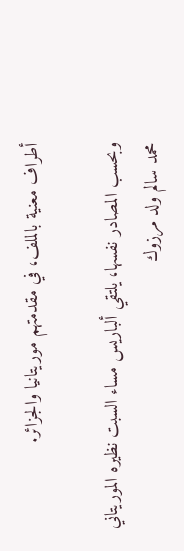أطراف معنية بالملف، في مقدمتهم موريتانيا والجزائر.

وبحسب المصادر نفسها، يلتقي ألباريس مساء السبت نظيره الموريتاني محمد سالم ولد مرزوك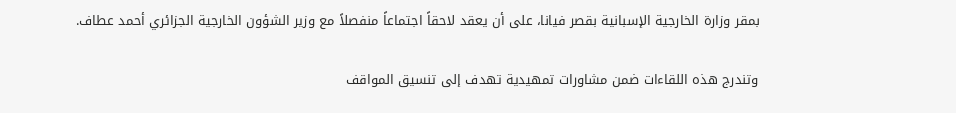بمقر وزارة الخارجية الإسبانية بقصر فيانا، على أن يعقد لاحقاً اجتماعاً منفصلاً مع وزير الشؤون الخارجية الجزائري أحمد عطاف.

وتندرج هذه اللقاءات ضمن مشاورات تمهيدية تهدف إلى تنسيق المواقف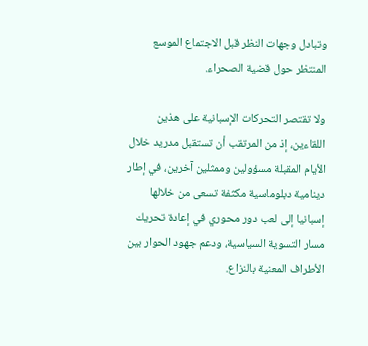وتبادل وجهات النظر قبل الاجتماع الموسع المنتظر حول قضية الصحراء.

ولا تقتصر التحركات الإسبانية على هذين اللقاءين، إذ من المرتقب أن تستقبل مدريد خلال الأيام المقبلة مسؤولين وممثلين آخرين، في إطار دينامية دبلوماسية مكثفة تسعى من خلالها إسبانيا إلى لعب دور محوري في إعادة تحريك مسار التسوية السياسية، ودعم جهود الحوار بين الأطراف المعنية بالنزاع.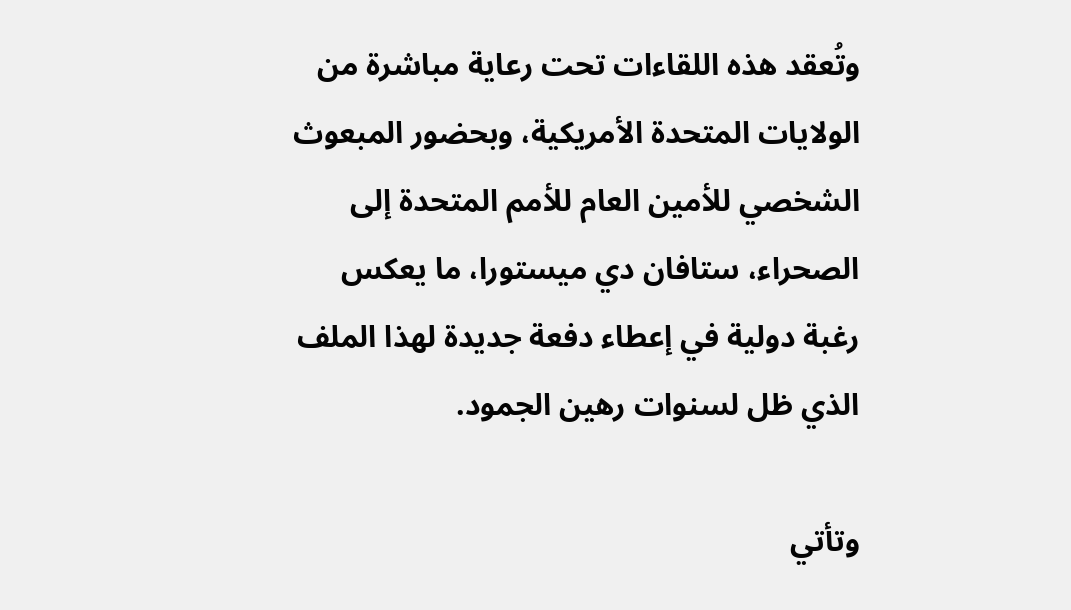وتُعقد هذه اللقاءات تحت رعاية مباشرة من الولايات المتحدة الأمريكية، وبحضور المبعوث الشخصي للأمين العام للأمم المتحدة إلى الصحراء، ستافان دي ميستورا، ما يعكس رغبة دولية في إعطاء دفعة جديدة لهذا الملف الذي ظل لسنوات رهين الجمود.

وتأتي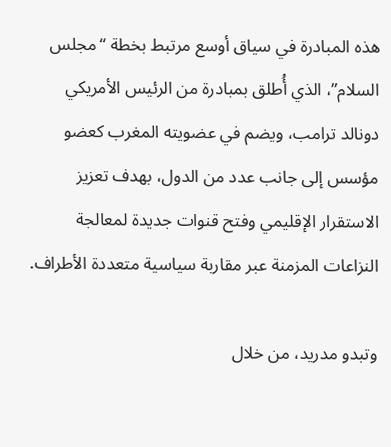هذه المبادرة في سياق أوسع مرتبط بخطة “مجلس السلام”، الذي أُطلق بمبادرة من الرئيس الأمريكي دونالد ترامب، ويضم في عضويته المغرب كعضو مؤسس إلى جانب عدد من الدول، بهدف تعزيز الاستقرار الإقليمي وفتح قنوات جديدة لمعالجة النزاعات المزمنة عبر مقاربة سياسية متعددة الأطراف.

وتبدو مدريد، من خلال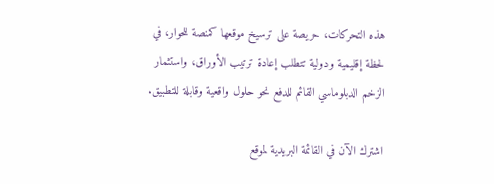هذه التحركات، حريصة على ترسيخ موقعها كمنصة للحوار، في لحظة إقليمية ودولية تتطلب إعادة ترتيب الأوراق، واستثمار الزخم الدبلوماسي القائم للدفع نحو حلول واقعية وقابلة للتطبيق.

اشترك الآن في القائمة البريدية لموقع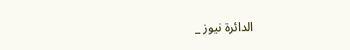الدائرة نيوز _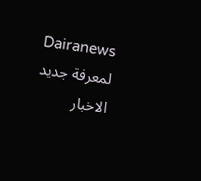Dairanews لمعرفة جديد الاخبار